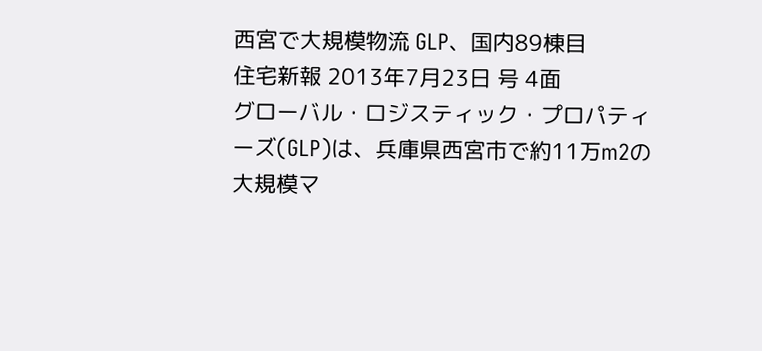西宮で大規模物流 GLP、国内89棟目
住宅新報 2013年7月23日 号 4面
グローバル・ロジスティック・プロパティーズ(GLP)は、兵庫県西宮市で約11万m2の大規模マ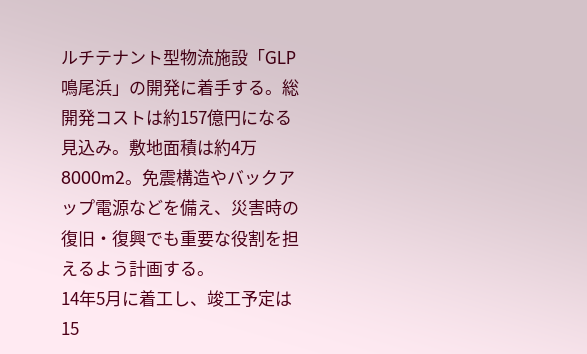ルチテナント型物流施設「GLP鳴尾浜」の開発に着手する。総開発コストは約157億円になる見込み。敷地面積は約4万8000m2。免震構造やバックアップ電源などを備え、災害時の復旧・復興でも重要な役割を担えるよう計画する。
14年5月に着工し、竣工予定は15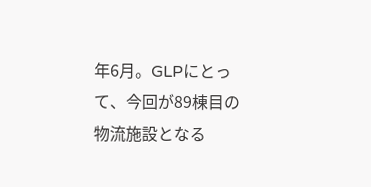年6月。GLPにとって、今回が89棟目の物流施設となる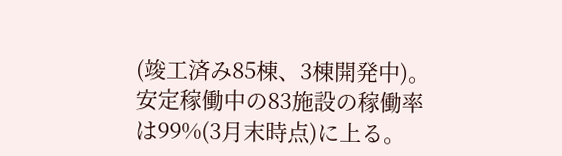(竣工済み85棟、3棟開発中)。安定稼働中の83施設の稼働率は99%(3月末時点)に上る。